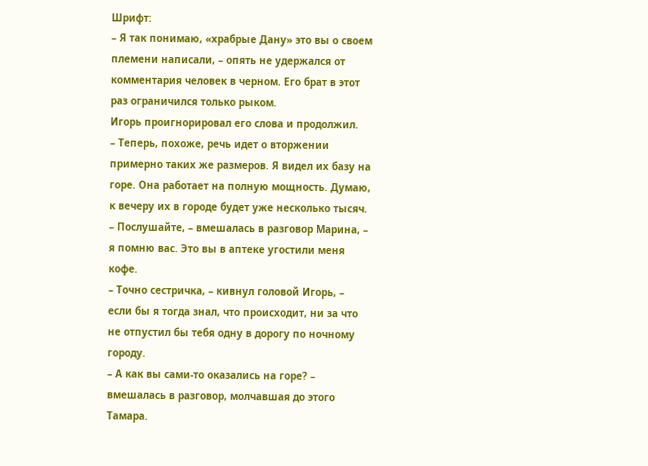Шрифт:
– Я так понимаю, «храбрые Дану» это вы о своем племени написали, – опять не удержался от комментария человек в черном. Его брат в этот раз ограничился только рыком.
Игорь проигнорировал его слова и продолжил.
– Теперь, похоже, речь идет о вторжении примерно таких же размеров. Я видел их базу на горе. Она работает на полную мощность. Думаю, к вечеру их в городе будет уже несколько тысяч.
– Послушайте, – вмешалась в разговор Марина, – я помню вас. Это вы в аптеке угостили меня кофе.
– Точно сестричка, – кивнул головой Игорь, – если бы я тогда знал, что происходит, ни за что не отпустил бы тебя одну в дорогу по ночному городу.
– А как вы сами-то оказались на горе? – вмешалась в разговор, молчавшая до этого Тамара.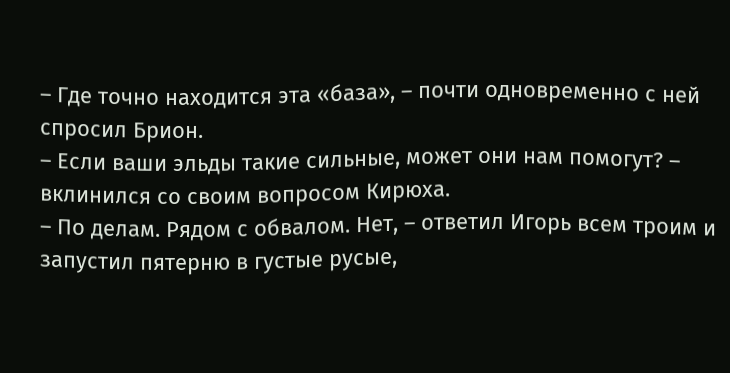– Где точно находится эта «база», – почти одновременно с ней спросил Брион.
– Если ваши эльды такие сильные, может они нам помогут? – вклинился со своим вопросом Кирюха.
– По делам. Рядом с обвалом. Нет, – ответил Игорь всем троим и запустил пятерню в густые русые,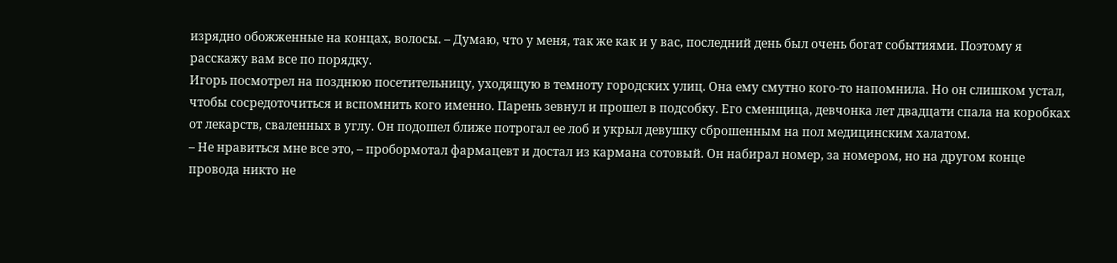изрядно обожженные на концах, волосы. – Думаю, что у меня, так же как и у вас, последний день был очень богат событиями. Поэтому я расскажу вам все по порядку.
Игорь посмотрел на позднюю посетительницу, уходящую в темноту городских улиц. Она ему смутно кого-то напомнила. Но он слишком устал, чтобы сосредоточиться и вспомнить кого именно. Парень зевнул и прошел в подсобку. Его сменщица, девчонка лет двадцати спала на коробках от лекарств, сваленных в углу. Он подошел ближе потрогал ее лоб и укрыл девушку сброшенным на пол медицинским халатом.
– Не нравиться мне все это, – пробормотал фармацевт и достал из кармана сотовый. Он набирал номер, за номером, но на другом конце провода никто не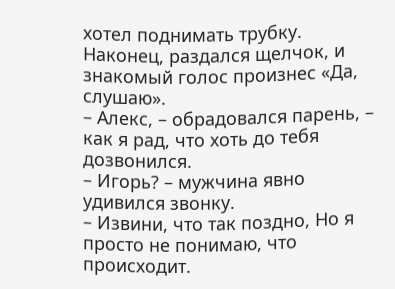хотел поднимать трубку. Наконец, раздался щелчок, и знакомый голос произнес «Да, слушаю».
– Алекс, – обрадовался парень, – как я рад, что хоть до тебя дозвонился.
– Игорь? – мужчина явно удивился звонку.
– Извини, что так поздно, Но я просто не понимаю, что происходит.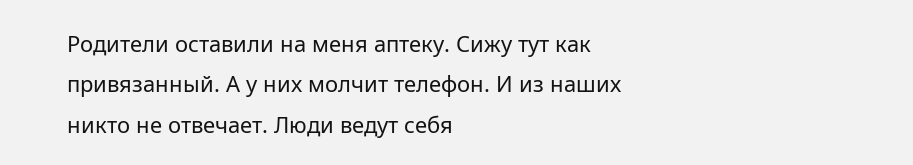Родители оставили на меня аптеку. Сижу тут как привязанный. А у них молчит телефон. И из наших никто не отвечает. Люди ведут себя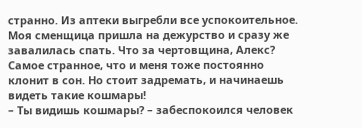странно. Из аптеки выгребли все успокоительное. Моя сменщица пришла на дежурство и сразу же завалилась спать. Что за чертовщина, Алекс? Самое странное, что и меня тоже постоянно клонит в сон. Но стоит задремать, и начинаешь видеть такие кошмары!
– Ты видишь кошмары? – забеспокоился человек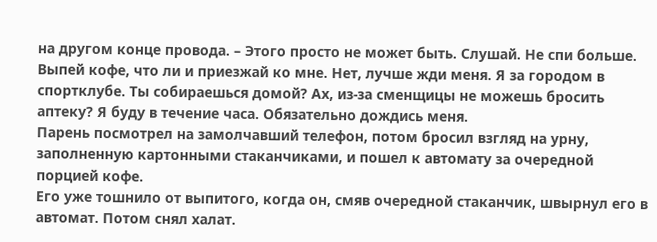на другом конце провода. – Этого просто не может быть. Слушай. Не спи больше. Выпей кофе, что ли и приезжай ко мне. Нет, лучше жди меня. Я за городом в спортклубе. Ты собираешься домой? Ах, из-за сменщицы не можешь бросить аптеку? Я буду в течение часа. Обязательно дождись меня.
Парень посмотрел на замолчавший телефон, потом бросил взгляд на урну, заполненную картонными стаканчиками, и пошел к автомату за очередной порцией кофе.
Его уже тошнило от выпитого, когда он, смяв очередной стаканчик, швырнул его в автомат. Потом снял халат.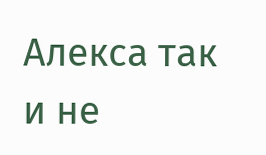Алекса так и не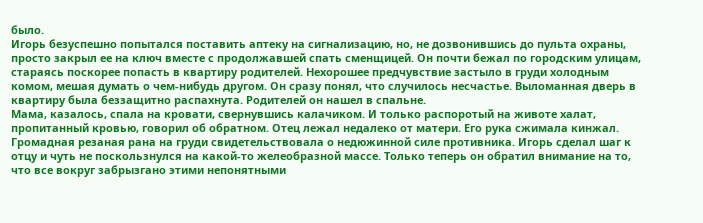было.
Игорь безуспешно попытался поставить аптеку на сигнализацию, но, не дозвонившись до пульта охраны, просто закрыл ее на ключ вместе с продолжавшей спать сменщицей. Он почти бежал по городским улицам, стараясь поскорее попасть в квартиру родителей. Нехорошее предчувствие застыло в груди холодным комом, мешая думать о чем-нибудь другом. Он сразу понял, что случилось несчастье. Выломанная дверь в квартиру была беззащитно распахнута. Родителей он нашел в спальне.
Мама, казалось, спала на кровати, свернувшись калачиком. И только распоротый на животе халат, пропитанный кровью, говорил об обратном. Отец лежал недалеко от матери. Его рука сжимала кинжал. Громадная резаная рана на груди свидетельствовала о недюжинной силе противника. Игорь сделал шаг к отцу и чуть не поскользнулся на какой-то желеобразной массе. Только теперь он обратил внимание на то, что все вокруг забрызгано этими непонятными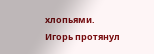хлопьями.
Игорь протянул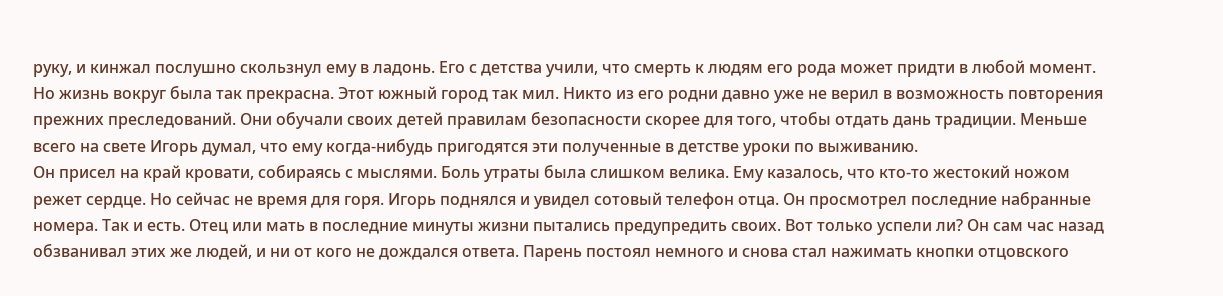руку, и кинжал послушно скользнул ему в ладонь. Его с детства учили, что смерть к людям его рода может придти в любой момент. Но жизнь вокруг была так прекрасна. Этот южный город так мил. Никто из его родни давно уже не верил в возможность повторения прежних преследований. Они обучали своих детей правилам безопасности скорее для того, чтобы отдать дань традиции. Меньше всего на свете Игорь думал, что ему когда-нибудь пригодятся эти полученные в детстве уроки по выживанию.
Он присел на край кровати, собираясь с мыслями. Боль утраты была слишком велика. Ему казалось, что кто-то жестокий ножом режет сердце. Но сейчас не время для горя. Игорь поднялся и увидел сотовый телефон отца. Он просмотрел последние набранные номера. Так и есть. Отец или мать в последние минуты жизни пытались предупредить своих. Вот только успели ли? Он сам час назад обзванивал этих же людей, и ни от кого не дождался ответа. Парень постоял немного и снова стал нажимать кнопки отцовского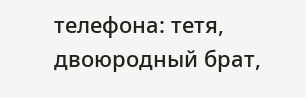телефона: тетя, двоюродный брат,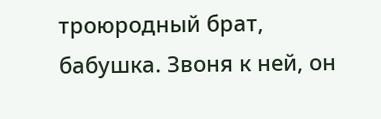троюродный брат, бабушка. Звоня к ней, он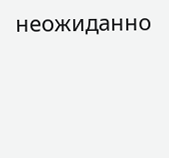неожиданно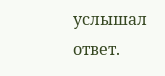услышал ответ.